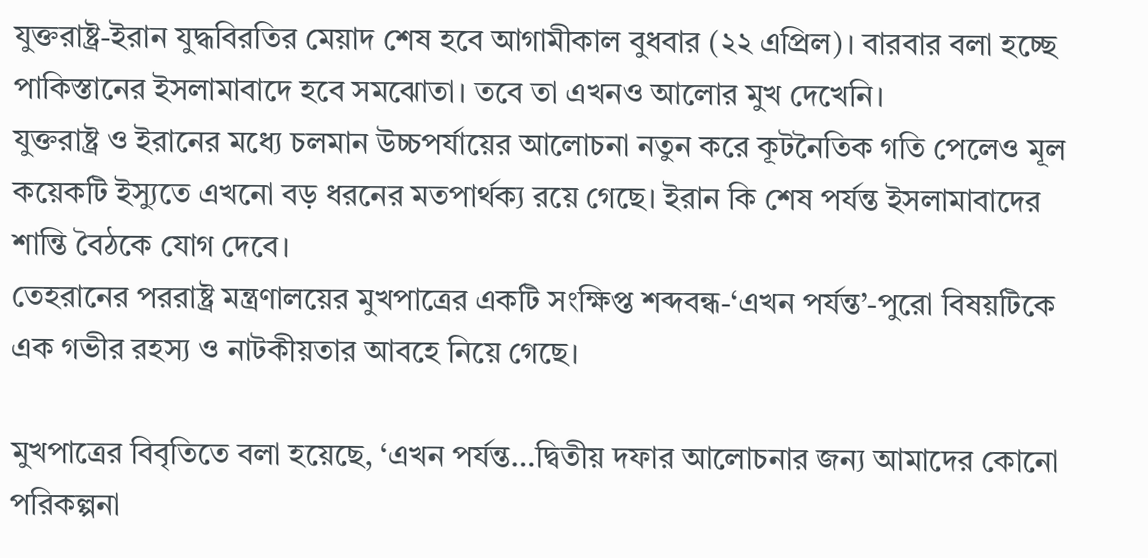যুক্তরাষ্ট্র-ইরান যুদ্ধবিরতির মেয়াদ শেষ হবে আগামীকাল বুধবার (২২ এপ্রিল)। বারবার বলা হচ্ছে পাকিস্তানের ইসলামাবাদে হবে সমঝোতা। তবে তা এখনও আলোর মুখ দেখেনি।
যুক্তরাষ্ট্র ও ইরানের মধ্যে চলমান উচ্চপর্যায়ের আলোচনা নতুন করে কূটনৈতিক গতি পেলেও মূল কয়েকটি ইস্যুতে এখনো বড় ধরনের মতপার্থক্য রয়ে গেছে। ইরান কি শেষ পর্যন্ত ইসলামাবাদের শান্তি বৈঠকে যোগ দেবে।
তেহরানের পররাষ্ট্র মন্ত্রণালয়ের মুখপাত্রের একটি সংক্ষিপ্ত শব্দবন্ধ-‘এখন পর্যন্ত’-পুরো বিষয়টিকে এক গভীর রহস্য ও নাটকীয়তার আবহে নিয়ে গেছে।

মুখপাত্রের বিবৃতিতে বলা হয়েছে, ‘এখন পর্যন্ত…দ্বিতীয় দফার আলোচনার জন্য আমাদের কোনো পরিকল্পনা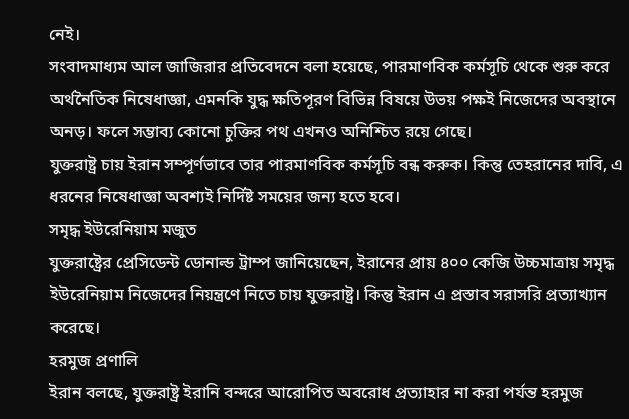নেই।
সংবাদমাধ্যম আল জাজিরার প্রতিবেদনে বলা হয়েছে, পারমাণবিক কর্মসূচি থেকে শুরু করে অর্থনৈতিক নিষেধাজ্ঞা, এমনকি যুদ্ধ ক্ষতিপূরণ বিভিন্ন বিষয়ে উভয় পক্ষই নিজেদের অবস্থানে অনড়। ফলে সম্ভাব্য কোনো চুক্তির পথ এখনও অনিশ্চিত রয়ে গেছে।
যুক্তরাষ্ট্র চায় ইরান সম্পূর্ণভাবে তার পারমাণবিক কর্মসূচি বন্ধ করুক। কিন্তু তেহরানের দাবি, এ ধরনের নিষেধাজ্ঞা অবশ্যই নির্দিষ্ট সময়ের জন্য হতে হবে।
সমৃদ্ধ ইউরেনিয়াম মজুত
যুক্তরাষ্ট্রের প্রেসিডেন্ট ডোনাল্ড ট্রাম্প জানিয়েছেন, ইরানের প্রায় ৪০০ কেজি উচ্চমাত্রায় সমৃদ্ধ ইউরেনিয়াম নিজেদের নিয়ন্ত্রণে নিতে চায় যুক্তরাষ্ট্র। কিন্তু ইরান এ প্রস্তাব সরাসরি প্রত্যাখ্যান করেছে।
হরমুজ প্রণালি
ইরান বলছে, যুক্তরাষ্ট্র ইরানি বন্দরে আরোপিত অবরোধ প্রত্যাহার না করা পর্যন্ত হরমুজ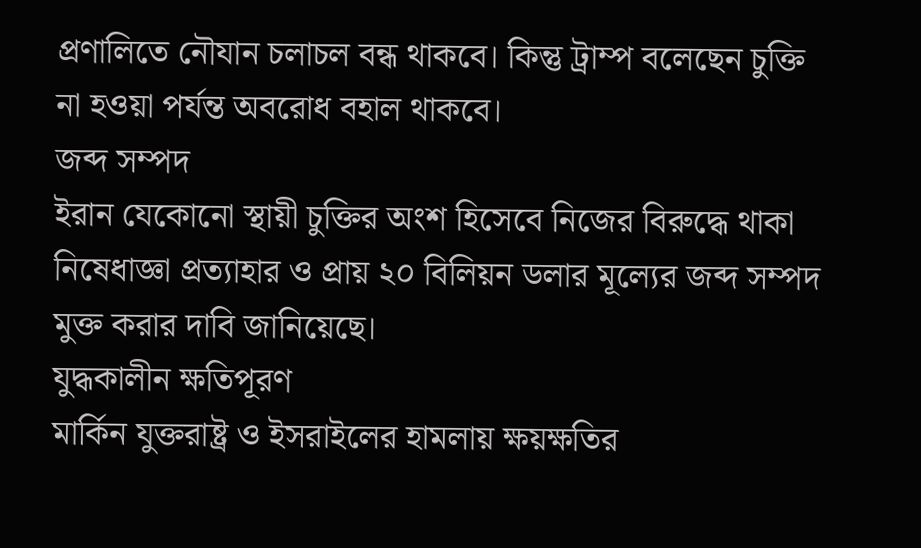প্রণালিতে নৌযান চলাচল বন্ধ থাকবে। কিন্তু ট্রাম্প বলেছেন চুক্তি না হওয়া পর্যন্ত অবরোধ বহাল থাকবে।
জব্দ সম্পদ
ইরান যেকোনো স্থায়ী চুক্তির অংশ হিসেবে নিজের বিরুদ্ধে থাকা নিষেধাজ্ঞা প্রত্যাহার ও প্রায় ২০ বিলিয়ন ডলার মূল্যের জব্দ সম্পদ মুক্ত করার দাবি জানিয়েছে।
যুদ্ধকালীন ক্ষতিপূরণ
মার্কিন যুক্তরাষ্ট্র ও ইসরাইলের হামলায় ক্ষয়ক্ষতির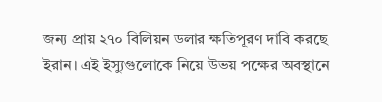জন্য প্রায় ২৭০ বিলিয়ন ডলার ক্ষতিপূরণ দাবি করছে ইরান। এই ইস্যুগুলোকে নিয়ে উভয় পক্ষের অবস্থানে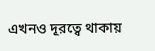এখনও দূরত্বে থাকায়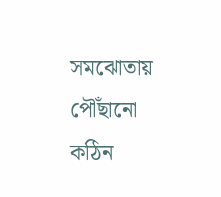সমঝোতায় পৌঁছানো কঠিন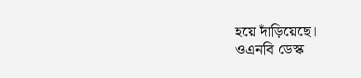হয়ে দাঁড়িয়েছে।
ওএনবি ডেস্ক